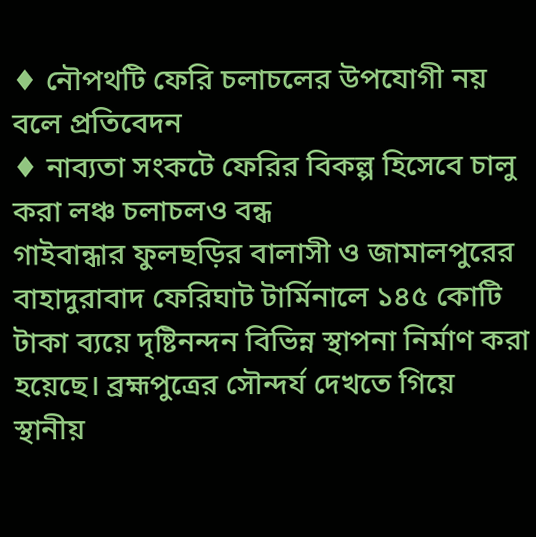♦ নৌপথটি ফেরি চলাচলের উপযোগী নয় বলে প্রতিবেদন
♦ নাব্যতা সংকটে ফেরির বিকল্প হিসেবে চালু করা লঞ্চ চলাচলও বন্ধ
গাইবান্ধার ফুলছড়ির বালাসী ও জামালপুরের বাহাদুরাবাদ ফেরিঘাট টার্মিনালে ১৪৫ কোটি টাকা ব্যয়ে দৃষ্টিনন্দন বিভিন্ন স্থাপনা নির্মাণ করা হয়েছে। ব্রহ্মপুত্রের সৌন্দর্য দেখতে গিয়ে স্থানীয়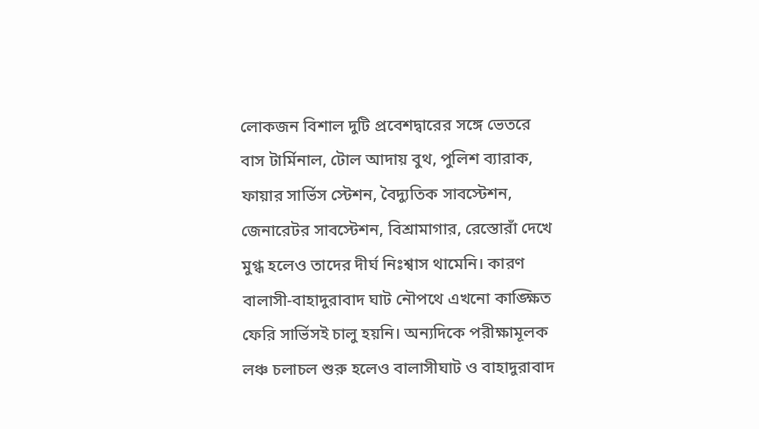লোকজন বিশাল দুটি প্রবেশদ্বারের সঙ্গে ভেতরে বাস টার্মিনাল, টোল আদায় বুথ, পুলিশ ব্যারাক, ফায়ার সার্ভিস স্টেশন, বৈদ্যুতিক সাবস্টেশন, জেনারেটর সাবস্টেশন, বিশ্রামাগার, রেস্তোরাঁ দেখে মুগ্ধ হলেও তাদের দীর্ঘ নিঃশ্বাস থামেনি। কারণ বালাসী-বাহাদুরাবাদ ঘাট নৌপথে এখনো কাঙ্ক্ষিত ফেরি সার্ভিসই চালু হয়নি। অন্যদিকে পরীক্ষামূলক লঞ্চ চলাচল শুরু হলেও বালাসীঘাট ও বাহাদুরাবাদ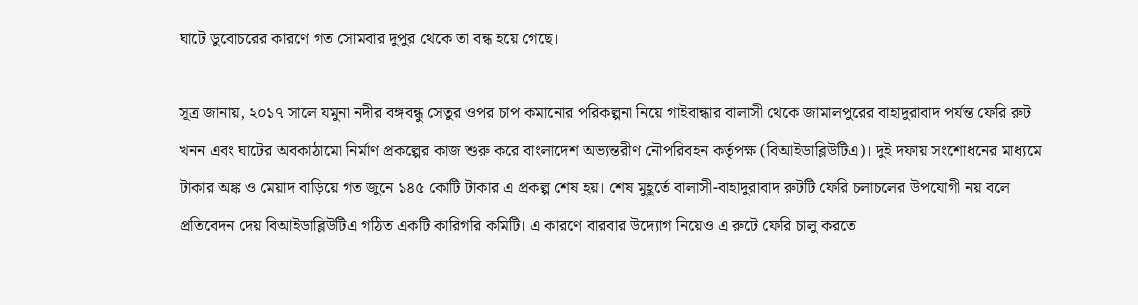ঘাটে ডুবোচরের কারণে গত সোমবার দুপুর থেকে তা বন্ধ হয়ে গেছে।

সূত্র জানায়, ২০১৭ সালে যমুনা নদীর বঙ্গবন্ধু সেতুর ওপর চাপ কমানোর পরিকল্পনা নিয়ে গাইবান্ধার বালাসী থেকে জামালপুরের বাহাদুরাবাদ পর্যন্ত ফেরি রুট খনন এবং ঘাটের অবকাঠামো নির্মাণ প্রকল্পের কাজ শুরু করে বাংলাদেশ অভ্যন্তরীণ নৌপরিবহন কর্তৃপক্ষ (বিআইডাব্লিউটিএ)। দুই দফায় সংশোধনের মাধ্যমে টাকার অঙ্ক ও মেয়াদ বাড়িয়ে গত জুনে ১৪৫ কোটি টাকার এ প্রকল্প শেষ হয়। শেষ মুহূর্তে বালাসী-বাহাদুরাবাদ রুটটি ফেরি চলাচলের উপযোগী নয় বলে প্রতিবেদন দেয় বিআইডাব্লিউটিএ গঠিত একটি কারিগরি কমিটি। এ কারণে বারবার উদ্যোগ নিয়েও এ রুটে ফেরি চালু করতে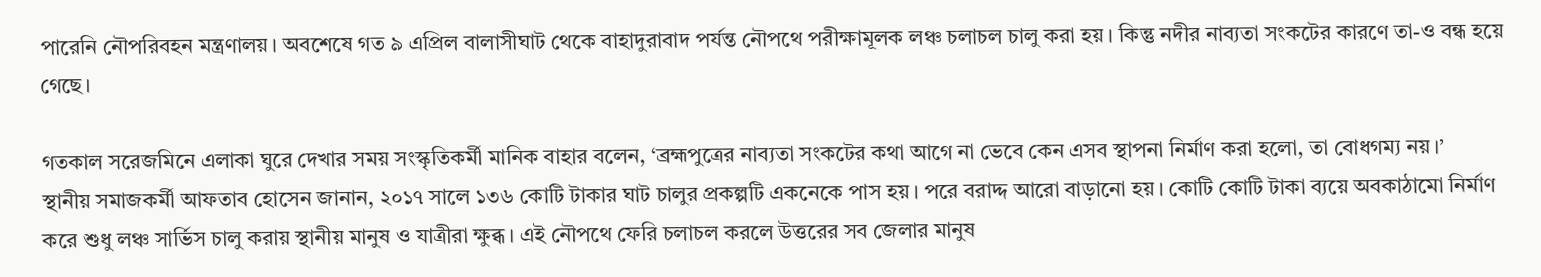পারেনি নৌপরিবহন মন্ত্রণালয়। অবশেষে গত ৯ এপ্রিল বালাসীঘাট থেকে বাহাদুরাবাদ পর্যন্ত নৌপথে পরীক্ষামূলক লঞ্চ চলাচল চালু করা হয়। কিন্তু নদীর নাব্যতা সংকটের কারণে তা-ও বন্ধ হয়ে গেছে।

গতকাল সরেজমিনে এলাকা ঘুরে দেখার সময় সংস্কৃতিকর্মী মানিক বাহার বলেন, ‘ব্রহ্মপুত্রের নাব্যতা সংকটের কথা আগে না ভেবে কেন এসব স্থাপনা নির্মাণ করা হলো, তা বোধগম্য নয়।’
স্থানীয় সমাজকর্মী আফতাব হোসেন জানান, ২০১৭ সালে ১৩৬ কোটি টাকার ঘাট চালুর প্রকল্পটি একনেকে পাস হয়। পরে বরাদ্দ আরো বাড়ানো হয়। কোটি কোটি টাকা ব্যয়ে অবকাঠামো নির্মাণ করে শুধু লঞ্চ সার্ভিস চালু করায় স্থানীয় মানুষ ও যাত্রীরা ক্ষুব্ধ। এই নৌপথে ফেরি চলাচল করলে উত্তরের সব জেলার মানুষ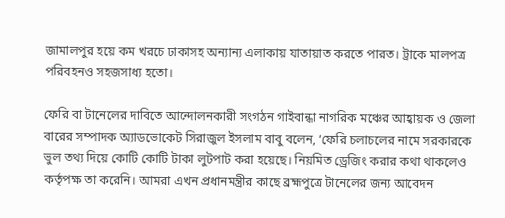জামালপুর হয়ে কম খরচে ঢাকাসহ অন্যান্য এলাকায় যাতায়াত করতে পারত। ট্রাকে মালপত্র পরিবহনও সহজসাধ্য হতো।

ফেরি বা টানেলের দাবিতে আন্দোলনকারী সংগঠন গাইবান্ধা নাগরিক মঞ্চের আহ্বায়ক ও জেলা বারের সম্পাদক অ্যাডভোকেট সিরাজুল ইসলাম বাবু বলেন, ‘ফেরি চলাচলের নামে সরকারকে ভুল তথ্য দিয়ে কোটি কোটি টাকা লুটপাট করা হয়েছে। নিয়মিত ড্রেজিং করার কথা থাকলেও কর্তৃপক্ষ তা করেনি। আমরা এখন প্রধানমন্ত্রীর কাছে ব্রহ্মপুত্রে টানেলের জন্য আবেদন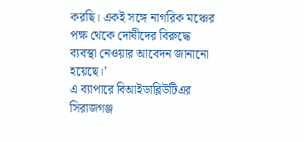করছি। একই সঙ্গে নাগরিক মঞ্চের পক্ষ থেকে দোষীদের বিরুদ্ধে ব্যবস্থা নেওয়ার আবেদন জানানো হয়েছে।’
এ ব্যাপারে বিআইডাব্লিউটিএর সিরাজগঞ্জ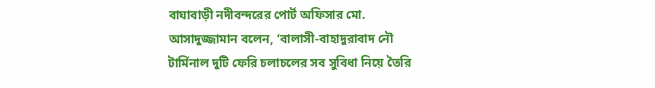বাঘাবাড়ী নদীবন্দরের পোর্ট অফিসার মো. আসাদুজ্জামান বলেন, ‘বালাসী-বাহাদুরাবাদ নৌ টার্মিনাল দুটি ফেরি চলাচলের সব সুবিধা নিয়ে তৈরি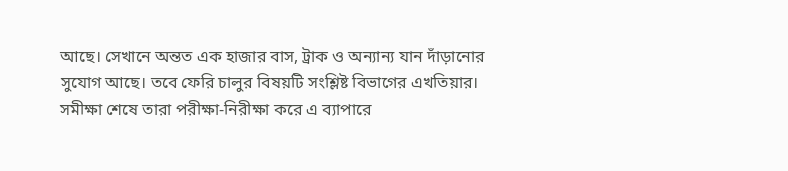আছে। সেখানে অন্তত এক হাজার বাস, ট্রাক ও অন্যান্য যান দাঁড়ানোর সুযোগ আছে। তবে ফেরি চালুর বিষয়টি সংশ্লিষ্ট বিভাগের এখতিয়ার। সমীক্ষা শেষে তারা পরীক্ষা-নিরীক্ষা করে এ ব্যাপারে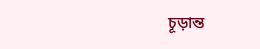চূড়ান্ত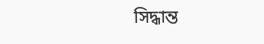সিদ্ধান্ত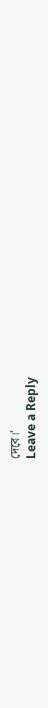দেবে।’
Leave a Reply